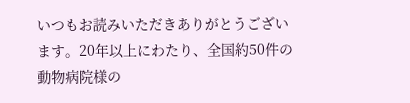いつもお読みいただきありがとうございます。20年以上にわたり、全国約50件の動物病院様の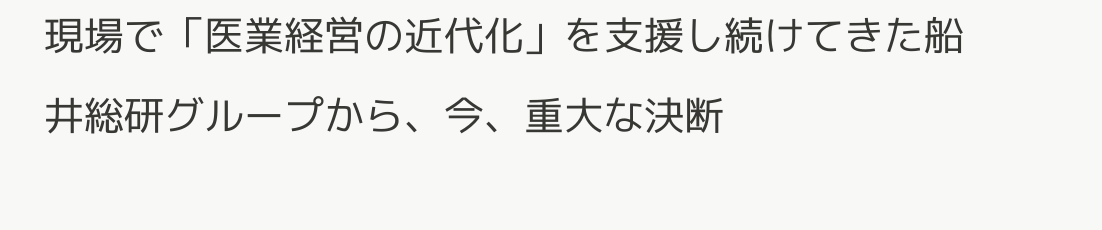現場で「医業経営の近代化」を支援し続けてきた船井総研グループから、今、重大な決断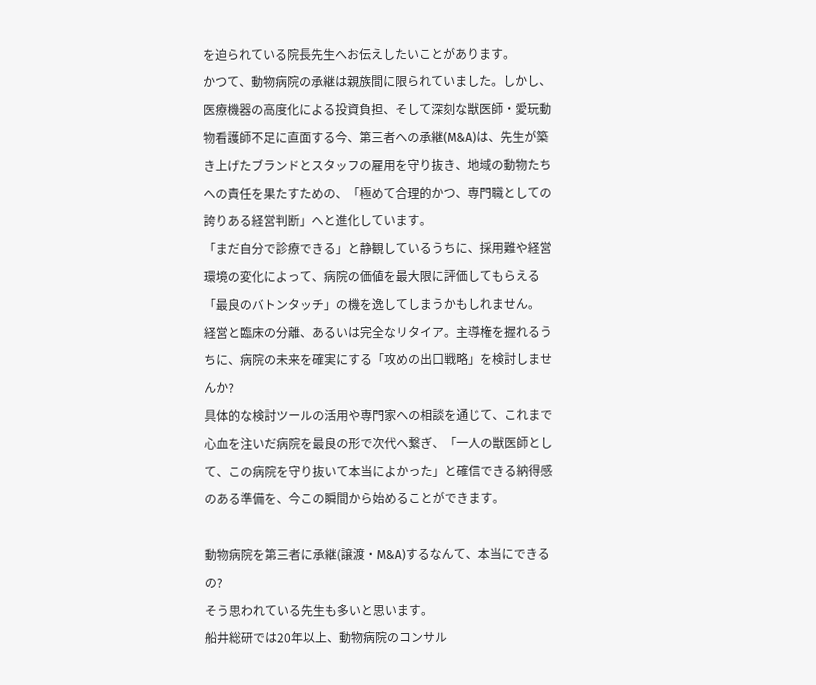を迫られている院長先生へお伝えしたいことがあります。
かつて、動物病院の承継は親族間に限られていました。しかし、医療機器の高度化による投資負担、そして深刻な獣医師・愛玩動物看護師不足に直面する今、第三者への承継(M&A)は、先生が築き上げたブランドとスタッフの雇用を守り抜き、地域の動物たちへの責任を果たすための、「極めて合理的かつ、専門職としての誇りある経営判断」へと進化しています。
「まだ自分で診療できる」と静観しているうちに、採用難や経営環境の変化によって、病院の価値を最大限に評価してもらえる「最良のバトンタッチ」の機を逸してしまうかもしれません。
経営と臨床の分離、あるいは完全なリタイア。主導権を握れるうちに、病院の未来を確実にする「攻めの出口戦略」を検討しませんか?
具体的な検討ツールの活用や専門家への相談を通じて、これまで心血を注いだ病院を最良の形で次代へ繋ぎ、「一人の獣医師として、この病院を守り抜いて本当によかった」と確信できる納得感のある準備を、今この瞬間から始めることができます。

動物病院を第三者に承継(譲渡・M&A)するなんて、本当にできるの?
そう思われている先生も多いと思います。
船井総研では20年以上、動物病院のコンサル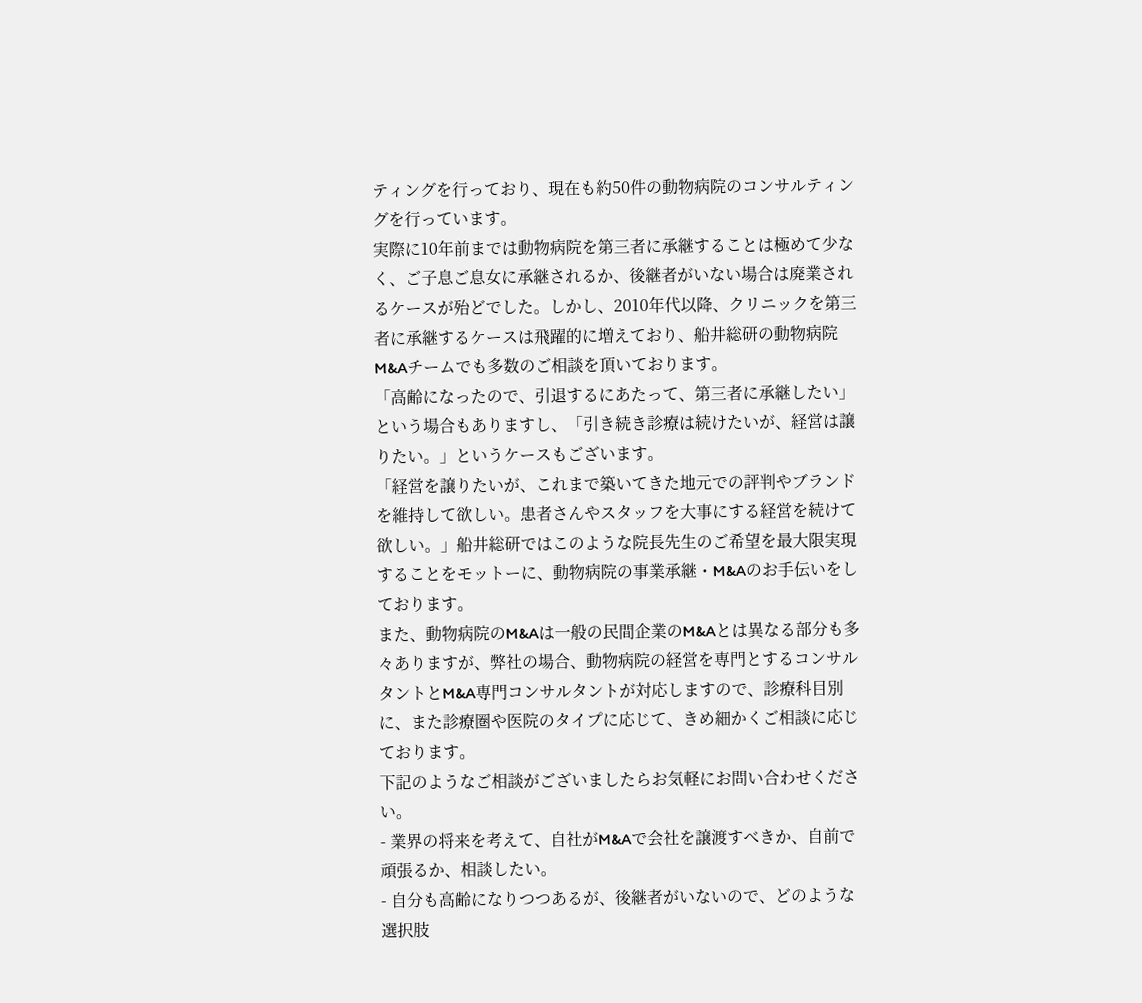ティングを行っており、現在も約50件の動物病院のコンサルティングを行っています。
実際に10年前までは動物病院を第三者に承継することは極めて少なく、ご子息ご息女に承継されるか、後継者がいない場合は廃業されるケースが殆どでした。しかし、2010年代以降、クリニックを第三者に承継するケースは飛躍的に増えており、船井総研の動物病院M&Aチームでも多数のご相談を頂いております。
「高齢になったので、引退するにあたって、第三者に承継したい」という場合もありますし、「引き続き診療は続けたいが、経営は譲りたい。」というケースもございます。
「経営を譲りたいが、これまで築いてきた地元での評判やブランドを維持して欲しい。患者さんやスタッフを大事にする経営を続けて欲しい。」船井総研ではこのような院長先生のご希望を最大限実現することをモットーに、動物病院の事業承継・M&Aのお手伝いをしております。
また、動物病院のM&Aは一般の民間企業のM&Aとは異なる部分も多々ありますが、弊社の場合、動物病院の経営を専門とするコンサルタントとM&A専門コンサルタントが対応しますので、診療科目別に、また診療圏や医院のタイプに応じて、きめ細かくご相談に応じております。
下記のようなご相談がございましたらお気軽にお問い合わせください。
- 業界の将来を考えて、自社がM&Aで会社を譲渡すべきか、自前で頑張るか、相談したい。
- 自分も高齢になりつつあるが、後継者がいないので、どのような選択肢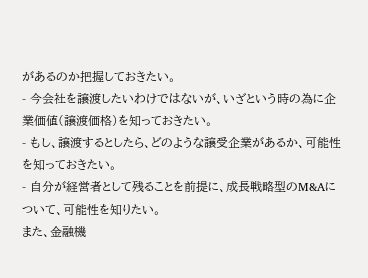があるのか把握しておきたい。
- 今会社を譲渡したいわけではないが、いざという時の為に企業価値(譲渡価格)を知っておきたい。
- もし、譲渡するとしたら、どのような譲受企業があるか、可能性を知っておきたい。
- 自分が経営者として残ることを前提に、成長戦略型のM&Aについて、可能性を知りたい。
また、金融機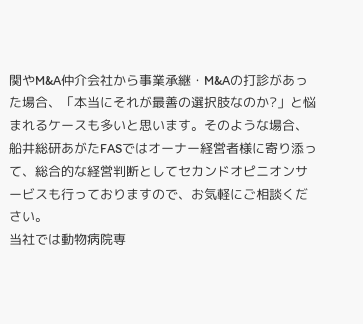関やM&A仲介会社から事業承継・M&Aの打診があった場合、「本当にそれが最善の選択肢なのか?」と悩まれるケースも多いと思います。そのような場合、船井総研あがたFASではオーナー経営者様に寄り添って、総合的な経営判断としてセカンドオピニオンサービスも行っておりますので、お気軽にご相談ください。
当社では動物病院専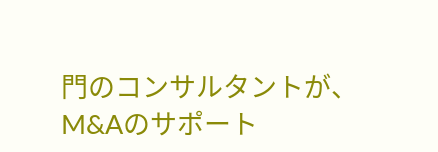門のコンサルタントが、M&Aのサポート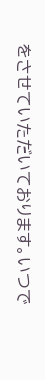をさせていただいております。いつで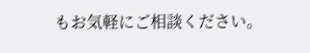もお気軽にご相談ください。